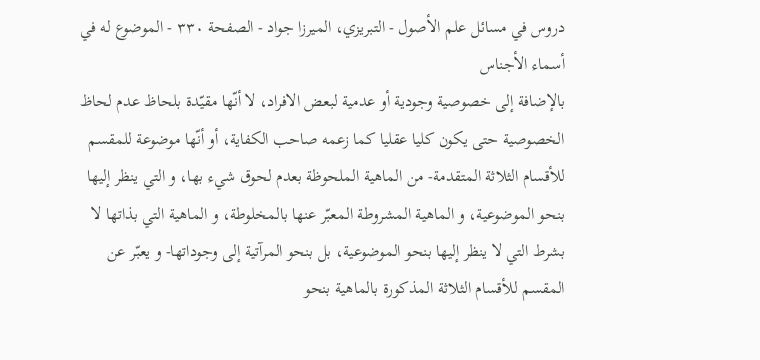دروس في مسائل علم الأصول - التبريزي، الميرزا جواد - الصفحة ٣٣٠ - الموضوع له في أسماء الأجناس
بالإضافة إلى خصوصية وجودية أو عدمية لبعض الافراد، لا أنّها مقيّدة بلحاظ عدم لحاظ الخصوصية حتى يكون كليا عقليا كما زعمه صاحب الكفاية، أو أنّها موضوعة للمقسم للأقسام الثلاثة المتقدمة- من الماهية الملحوظة بعدم لحوق شيء بها، و التي ينظر إليها بنحو الموضوعية، و الماهية المشروطة المعبّر عنها بالمخلوطة، و الماهية التي بذاتها لا بشرط التي لا ينظر إليها بنحو الموضوعية، بل بنحو المرآتية إلى وجوداتها- و يعبّر عن المقسم للأقسام الثلاثة المذكورة بالماهية بنحو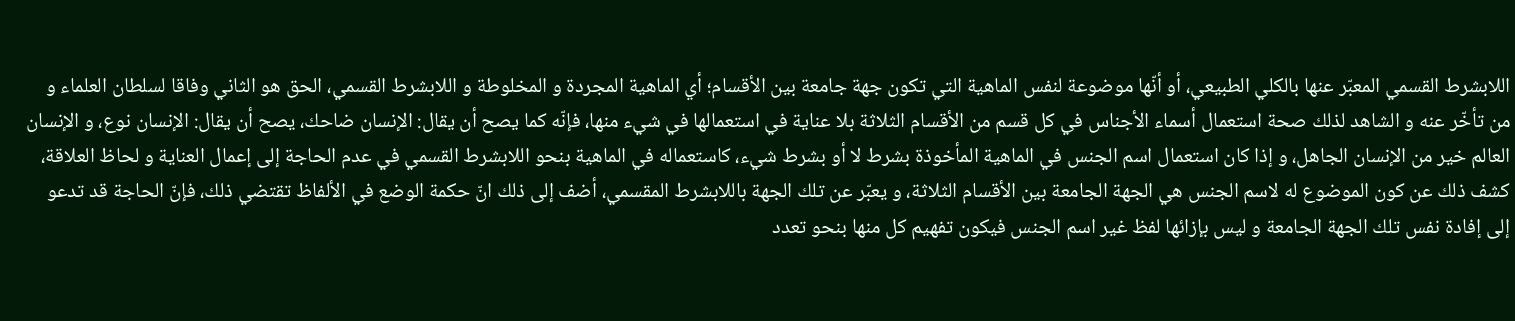اللابشرط القسمي المعبّر عنها بالكلي الطبيعي، أو أنّها موضوعة لنفس الماهية التي تكون جهة جامعة بين الأقسام؛ أي الماهية المجردة و المخلوطة و اللابشرط القسمي، الحق هو الثاني وفاقا لسلطان العلماء و من تأخّر عنه و الشاهد لذلك صحة استعمال أسماء الأجناس في كل قسم من الأقسام الثلاثة بلا عناية في استعمالها في شيء منها، فإنّه كما يصح أن يقال: الإنسان ضاحك، يصح أن يقال: الإنسان نوع، و الإنسان العالم خير من الإنسان الجاهل، و إذا كان استعمال اسم الجنس في الماهية المأخوذة بشرط لا أو بشرط شيء، كاستعماله في الماهية بنحو اللابشرط القسمي في عدم الحاجة إلى إعمال العناية و لحاظ العلاقة، كشف ذلك عن كون الموضوع له لاسم الجنس هي الجهة الجامعة بين الأقسام الثلاثة، و يعبّر عن تلك الجهة باللابشرط المقسمي، أضف إلى ذلك انّ حكمة الوضع في الألفاظ تقتضي ذلك، فإنّ الحاجة قد تدعو إلى إفادة نفس تلك الجهة الجامعة و ليس بإزائها لفظ غير اسم الجنس فيكون تفهيم كل منها بنحو تعدد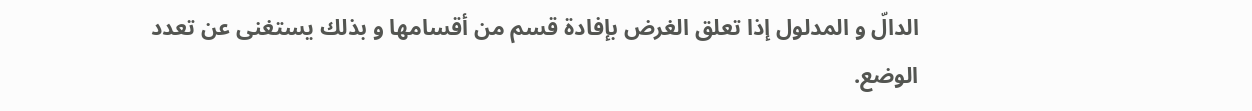الدالّ و المدلول إذا تعلق الغرض بإفادة قسم من أقسامها و بذلك يستغنى عن تعدد الوضع.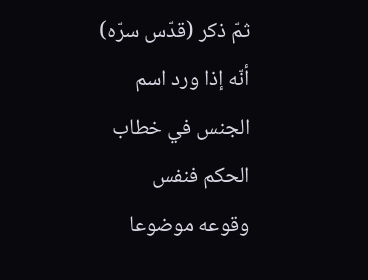ثمّ ذكر (قدّس سرّه) أنّه إذا ورد اسم الجنس في خطاب الحكم فنفس وقوعه موضوعا